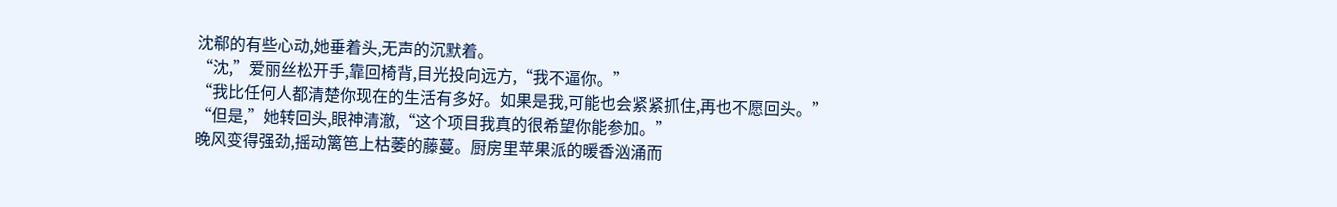沈郗的有些心动,她垂着头,无声的沉默着。
“沈,”爱丽丝松开手,靠回椅背,目光投向远方,“我不逼你。”
“我比任何人都清楚你现在的生活有多好。如果是我,可能也会紧紧抓住,再也不愿回头。”
“但是,”她转回头,眼神清澈,“这个项目我真的很希望你能参加。”
晚风变得强劲,摇动篱笆上枯萎的藤蔓。厨房里苹果派的暖香汹涌而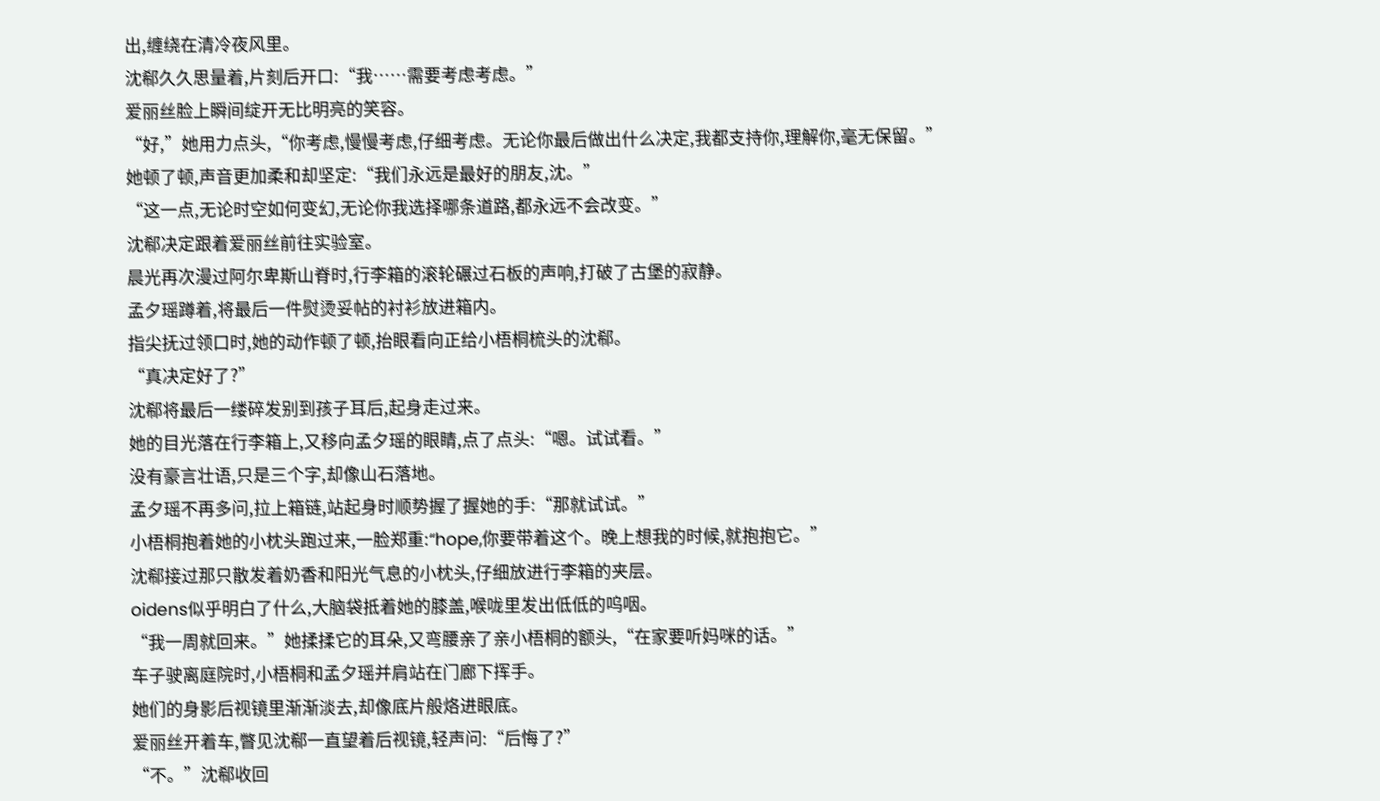出,缠绕在清冷夜风里。
沈郗久久思量着,片刻后开口:“我……需要考虑考虑。”
爱丽丝脸上瞬间绽开无比明亮的笑容。
“好,”她用力点头,“你考虑,慢慢考虑,仔细考虑。无论你最后做出什么决定,我都支持你,理解你,毫无保留。”
她顿了顿,声音更加柔和却坚定:“我们永远是最好的朋友,沈。”
“这一点,无论时空如何变幻,无论你我选择哪条道路,都永远不会改变。”
沈郗决定跟着爱丽丝前往实验室。
晨光再次漫过阿尔卑斯山脊时,行李箱的滚轮碾过石板的声响,打破了古堡的寂静。
孟夕瑶蹲着,将最后一件熨烫妥帖的衬衫放进箱内。
指尖抚过领口时,她的动作顿了顿,抬眼看向正给小梧桐梳头的沈郗。
“真决定好了?”
沈郗将最后一缕碎发别到孩子耳后,起身走过来。
她的目光落在行李箱上,又移向孟夕瑶的眼睛,点了点头:“嗯。试试看。”
没有豪言壮语,只是三个字,却像山石落地。
孟夕瑶不再多问,拉上箱链,站起身时顺势握了握她的手:“那就试试。”
小梧桐抱着她的小枕头跑过来,一脸郑重:“hope,你要带着这个。晚上想我的时候,就抱抱它。”
沈郗接过那只散发着奶香和阳光气息的小枕头,仔细放进行李箱的夹层。
oidens似乎明白了什么,大脑袋抵着她的膝盖,喉咙里发出低低的呜咽。
“我一周就回来。”她揉揉它的耳朵,又弯腰亲了亲小梧桐的额头,“在家要听妈咪的话。”
车子驶离庭院时,小梧桐和孟夕瑶并肩站在门廊下挥手。
她们的身影后视镜里渐渐淡去,却像底片般烙进眼底。
爱丽丝开着车,瞥见沈郗一直望着后视镜,轻声问:“后悔了?”
“不。”沈郗收回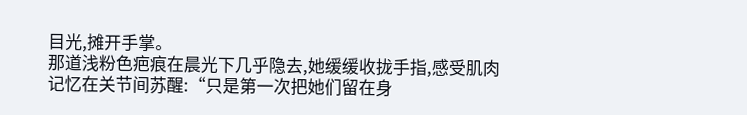目光,摊开手掌。
那道浅粉色疤痕在晨光下几乎隐去,她缓缓收拢手指,感受肌肉记忆在关节间苏醒:“只是第一次把她们留在身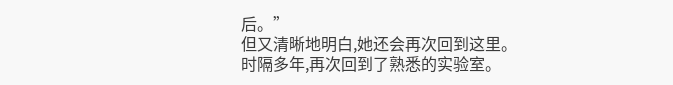后。”
但又清晰地明白,她还会再次回到这里。
时隔多年,再次回到了熟悉的实验室。